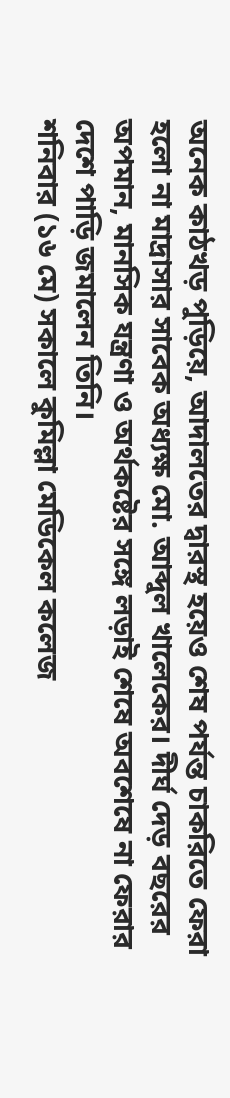অনেক কাঠখড় পুড়িয়ে, আদালতের দ্বারস্থ হয়েও শেষ পর্যন্ত চাকরিতে ফেরা হলো না মাদ্রাসার সাবেক অধ্যক্ষ মো. আব্দুল খালেকের। দীর্ঘ দেড় বছরের অপমান, মানসিক যন্ত্রণা ও অর্থকষ্টের সঙ্গে লড়াই শেষে অবশেষে না ফেরার দেশে পাড়ি জমালেন তিনি।
শনিবার (১৬ মে) সকালে কুমিল্লা মেডিকেল কলেজ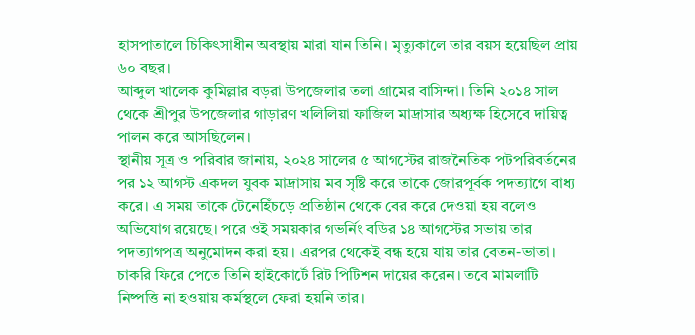হাসপাতালে চিকিৎসাধীন অবস্থায় মারা যান তিনি। মৃত্যুকালে তার বয়স হয়েছিল প্রায় ৬০ বছর।
আব্দুল খালেক কুমিল্লার বড়রা উপজেলার তলা গ্রামের বাসিন্দা। তিনি ২০১৪ সাল থেকে শ্রীপুর উপজেলার গাড়ারণ খলিলিয়া ফাজিল মাদ্রাসার অধ্যক্ষ হিসেবে দায়িত্ব পালন করে আসছিলেন।
স্থানীয় সূত্র ও পরিবার জানায়, ২০২৪ সালের ৫ আগস্টের রাজনৈতিক পটপরিবর্তনের পর ১২ আগস্ট একদল যুবক মাদ্রাসায় মব সৃষ্টি করে তাকে জোরপূর্বক পদত্যাগে বাধ্য করে। এ সময় তাকে টেনেহিঁচড়ে প্রতিষ্ঠান থেকে বের করে দেওয়া হয় বলেও অভিযোগ রয়েছে। পরে ওই সময়কার গভর্নিং বডির ১৪ আগস্টের সভায় তার পদত্যাগপত্র অনুমোদন করা হয়। এরপর থেকেই বন্ধ হয়ে যায় তার বেতন-ভাতা।
চাকরি ফিরে পেতে তিনি হাইকোর্টে রিট পিটিশন দায়ের করেন। তবে মামলাটি নিষ্পত্তি না হওয়ায় কর্মস্থলে ফেরা হয়নি তার।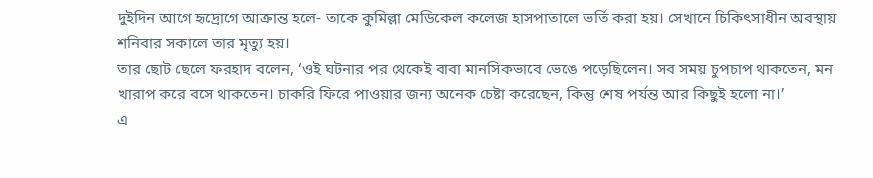দুইদিন আগে হৃদ্রোগে আক্রান্ত হলে- তাকে কুমিল্লা মেডিকেল কলেজ হাসপাতালে ভর্তি করা হয়। সেখানে চিকিৎসাধীন অবস্থায় শনিবার সকালে তার মৃত্যু হয়।
তার ছোট ছেলে ফরহাদ বলেন, ‘ওই ঘটনার পর থেকেই বাবা মানসিকভাবে ভেঙে পড়েছিলেন। সব সময় চুপচাপ থাকতেন, মন খারাপ করে বসে থাকতেন। চাকরি ফিরে পাওয়ার জন্য অনেক চেষ্টা করেছেন, কিন্তু শেষ পর্যন্ত আর কিছুই হলো না।’
এ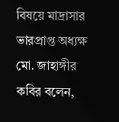বিষয়ে মাদ্রাসার ভারপ্রাপ্ত অধ্যক্ষ মো. জাহাঙ্গীর কবির বলেন,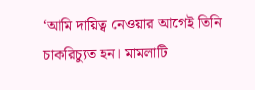‘আমি দায়িত্ব নেওয়ার আগেই তিনি চাকরিচ্যুত হন। মামলাটি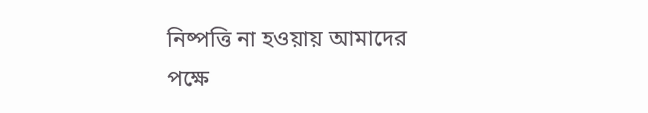নিষ্পত্তি না হওয়ায় আমাদের পক্ষে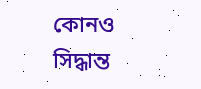কোনও সিদ্ধান্ত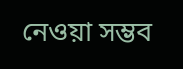নেওয়া সম্ভব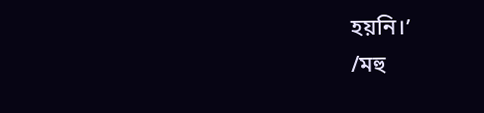হয়নি।’
/মহু